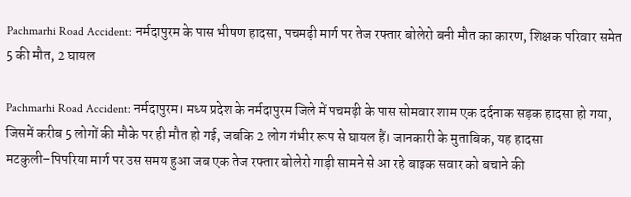Pachmarhi Road Accident: नर्मदापुरम के पास भीषण हादसा, पचमढ़ी मार्ग पर तेज रफ्तार बोलेरो बनी मौत का कारण, शिक्षक परिवार समेत 5 की मौत, 2 घायल

Pachmarhi Road Accident: नर्मदापुरम। मध्य प्रदेश के नर्मदापुरम जिले में पचमढ़ी के पास सोमवार शाम एक दर्दनाक सड़क हादसा हो गया, जिसमें करीब 5 लोगों की मौके पर ही मौत हो गई, जबकि 2 लोग गंभीर रूप से घायल हैं। जानकारी के मुताबिक, यह हादसा मटकुली–पिपरिया मार्ग पर उस समय हुआ जब एक तेज रफ्तार बोलेरो गाड़ी सामने से आ रहे बाइक सवार को बचाने की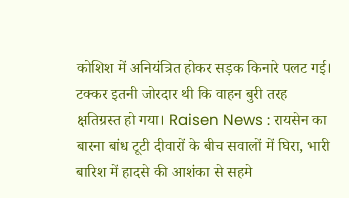कोशिश में अनियंत्रित होकर सड़क किनारे पलट गई। टक्कर इतनी जोरदार थी कि वाहन बुरी तरह क्षतिग्रस्त हो गया। Raisen News : रायसेन का बारना बांध टूटी दीवारों के बीच सवालों में घिरा, भारी बारिश में हादसे की आशंका से सहमे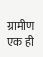ग्रामीण एक ही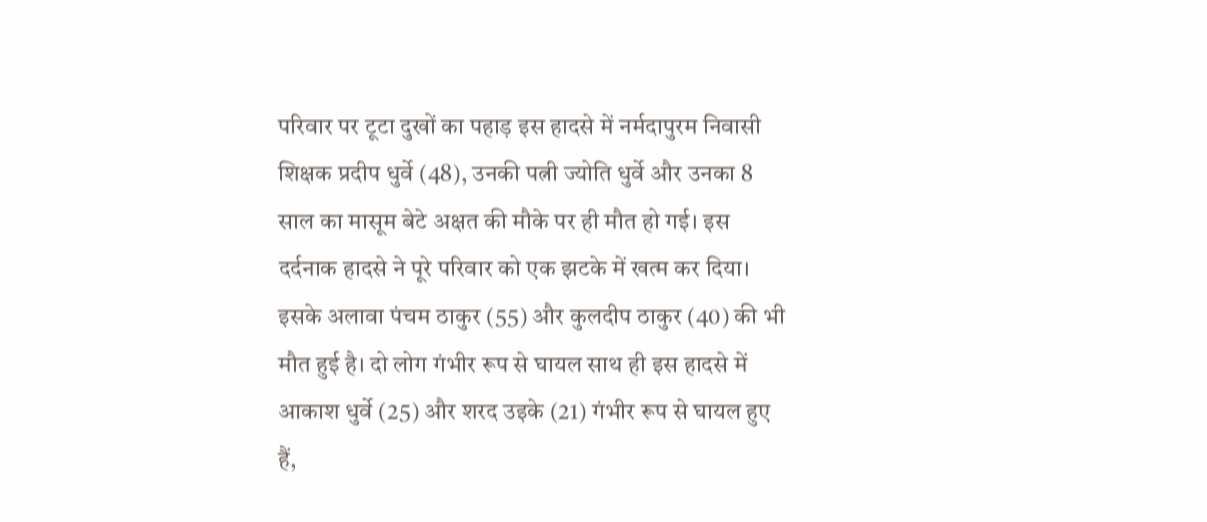परिवार पर टूटा दुखों का पहाड़ इस हादसे में नर्मदापुरम निवासी शिक्षक प्रदीप धुर्वे (48), उनकी पत्नी ज्योति धुर्वे और उनका 8 साल का मासूम बेटे अक्षत की मौके पर ही मौत हो गई। इस दर्दनाक हादसे ने पूरे परिवार को एक झटके में खत्म कर दिया। इसके अलावा पंचम ठाकुर (55) और कुलदीप ठाकुर (40) की भी मौत हुई है। दो लोग गंभीर रूप से घायल साथ ही इस हादसे में आकाश धुर्वे (25) और शरद उइके (21) गंभीर रूप से घायल हुए हैं,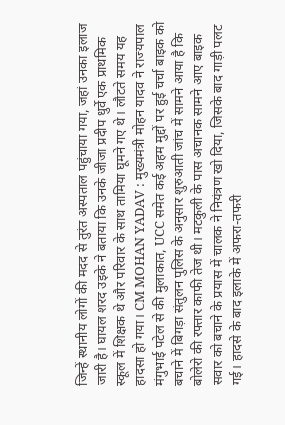जिन्हें स्थानीय लोगों की मदद से तुरंत अस्पताल पहुंचाया गया, जहां उनका इलाज जारी है। घायल शरद उइके ने बताया कि उनके जीजा प्रदीप धुर्वे एक प्राथमिक स्कूल में शिक्षक थे और परिवार के साथ तामिया घूमने गए थे। लौटते समय यह हादसा हो गया। CM MOHAN YADAV : मुख्यमंत्री मोहन यादव ने राज्यपाल मंगुभाई पटेल से की मुलाकात, UCC समेत कई अहम मुद्दों पर हुई चर्चा बाइक को बचाने में बिगड़ा संतुलन पुलिस के अनुसार शुरुआती जांच में सामने आया है कि बोलेरो की रफ्तार काफी तेज थी। मटकुली के पास अचानक सामने आए बाइक सवार को बचाने के प्रयास में चालक ने नियंत्रण खो दिया, जिसके बाद गाड़ी पलट गई। हादसे के बाद इलाके में अफरा-तफरी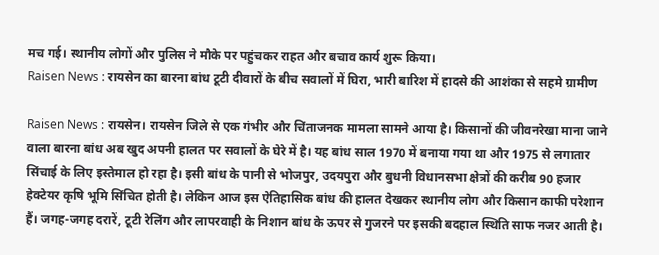मच गई। स्थानीय लोगों और पुलिस ने मौके पर पहुंचकर राहत और बचाव कार्य शुरू किया।
Raisen News : रायसेन का बारना बांध टूटी दीवारों के बीच सवालों में घिरा, भारी बारिश में हादसे की आशंका से सहमे ग्रामीण

Raisen News : रायसेन। रायसेन जिले से एक गंभीर और चिंताजनक मामला सामने आया है। किसानों की जीवनरेखा माना जाने वाला बारना बांध अब खुद अपनी हालत पर सवालों के घेरे में है। यह बांध साल 1970 में बनाया गया था और 1975 से लगातार सिंचाई के लिए इस्तेमाल हो रहा है। इसी बांध के पानी से भोजपुर, उदयपुरा और बुधनी विधानसभा क्षेत्रों की करीब 90 हजार हेक्टेयर कृषि भूमि सिंचित होती है। लेकिन आज इस ऐतिहासिक बांध की हालत देखकर स्थानीय लोग और किसान काफी परेशान हैं। जगह-जगह दरारें, टूटी रेलिंग और लापरवाही के निशान बांध के ऊपर से गुजरने पर इसकी बदहाल स्थिति साफ नजर आती है।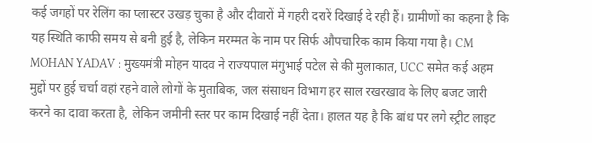कई जगहों पर रेलिंग का प्लास्टर उखड़ चुका है और दीवारों में गहरी दरारें दिखाई दे रही हैं। ग्रामीणों का कहना है कि यह स्थिति काफी समय से बनी हुई है, लेकिन मरम्मत के नाम पर सिर्फ औपचारिक काम किया गया है। CM MOHAN YADAV : मुख्यमंत्री मोहन यादव ने राज्यपाल मंगुभाई पटेल से की मुलाकात, UCC समेत कई अहम मुद्दों पर हुई चर्चा वहां रहने वाले लोगों के मुताबिक, जल संसाधन विभाग हर साल रखरखाव के लिए बजट जारी करने का दावा करता है, लेकिन जमीनी स्तर पर काम दिखाई नहीं देता। हालत यह है कि बांध पर लगे स्ट्रीट लाइट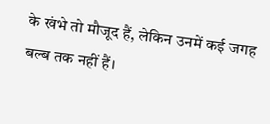के खंभे तो मौजूद हैं, लेकिन उनमें कई जगह बल्ब तक नहीं हैं।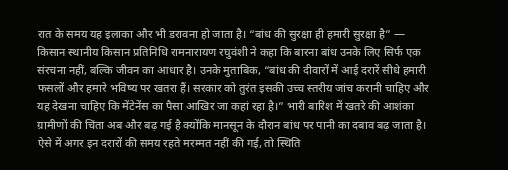रात के समय यह इलाका और भी डरावना हो जाता है। “बांध की सुरक्षा ही हमारी सुरक्षा है” — किसान स्थानीय किसान प्रतिनिधि रामनारायण रघुवंशी ने कहा कि बारना बांध उनके लिए सिर्फ एक संरचना नहीं, बल्कि जीवन का आधार है। उनके मुताबिक, “बांध की दीवारों में आई दरारें सीधे हमारी फसलों और हमारे भविष्य पर खतरा हैं। सरकार को तुरंत इसकी उच्च स्तरीय जांच करानी चाहिए और यह देखना चाहिए कि मेंटेनेंस का पैसा आखिर जा कहां रहा है।” भारी बारिश में खतरे की आशंका ग्रामीणों की चिंता अब और बढ़ गई है क्योंकि मानसून के दौरान बांध पर पानी का दबाव बढ़ जाता है। ऐसे में अगर इन दरारों की समय रहते मरम्मत नहीं की गई, तो स्थिति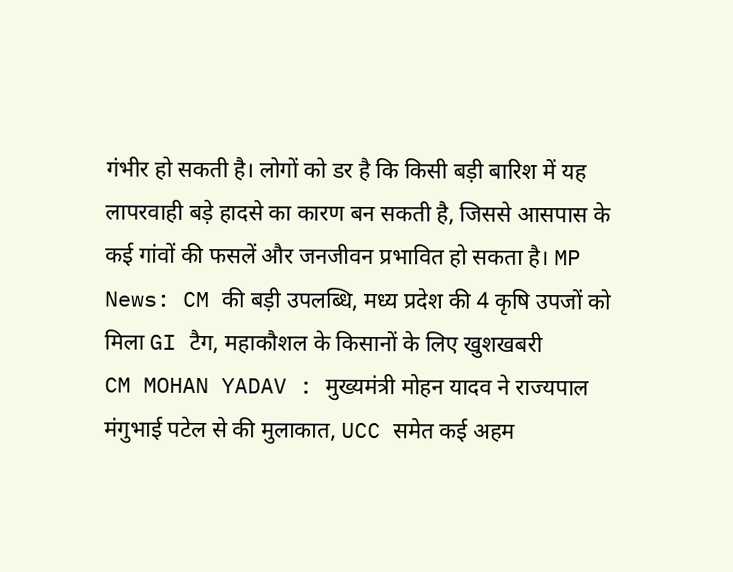गंभीर हो सकती है। लोगों को डर है कि किसी बड़ी बारिश में यह लापरवाही बड़े हादसे का कारण बन सकती है, जिससे आसपास के कई गांवों की फसलें और जनजीवन प्रभावित हो सकता है। MP News: CM की बड़ी उपलब्धि, मध्य प्रदेश की 4 कृषि उपजों को मिला GI टैग, महाकौशल के किसानों के लिए खुशखबरी
CM MOHAN YADAV : मुख्यमंत्री मोहन यादव ने राज्यपाल मंगुभाई पटेल से की मुलाकात, UCC समेत कई अहम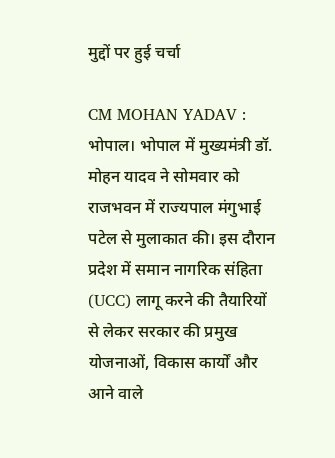मुद्दों पर हुई चर्चा

CM MOHAN YADAV : भोपाल। भोपाल में मुख्यमंत्री डॉ. मोहन यादव ने सोमवार को राजभवन में राज्यपाल मंगुभाई पटेल से मुलाकात की। इस दौरान प्रदेश में समान नागरिक संहिता (UCC) लागू करने की तैयारियों से लेकर सरकार की प्रमुख योजनाओं, विकास कार्यों और आने वाले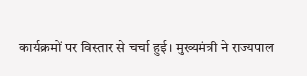कार्यक्रमों पर विस्तार से चर्चा हुई। मुख्यमंत्री ने राज्यपाल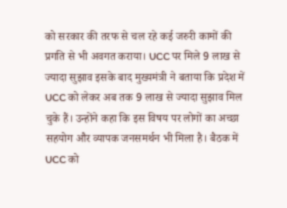को सरकार की तरफ से चल रहे कई जरुरी कामों की प्रगति से भी अवगत कराया। UCC पर मिले 9 लाख से ज्यादा सुझाव इसके बाद मुख्यमंत्री ने बताया कि प्रदेश में UCC को लेकर अब तक 9 लाख से ज्यादा सुझाव मिल चुके हैं। उन्होंने कहा कि इस विषय पर लोगों का अच्छा सहयोग और व्यापक जनसमर्थन भी मिला है। बैठक में UCC को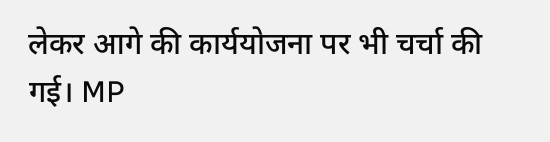लेकर आगे की कार्ययोजना पर भी चर्चा की गई। MP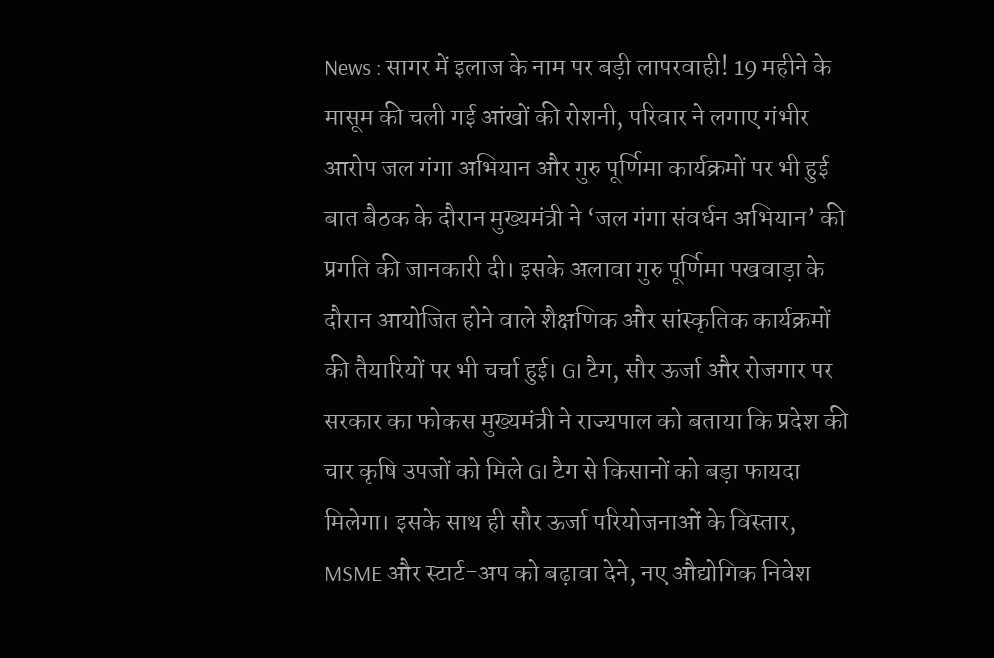News : सागर में इलाज के नाम पर बड़ी लापरवाही! 19 महीने के मासूम की चली गई आंखों की रोशनी, परिवार ने लगाए गंभीर आरोप जल गंगा अभियान और गुरु पूर्णिमा कार्यक्रमों पर भी हुई बात बैठक के दौरान मुख्यमंत्री ने ‘जल गंगा संवर्धन अभियान’ की प्रगति की जानकारी दी। इसके अलावा गुरु पूर्णिमा पखवाड़ा के दौरान आयोजित होने वाले शैक्षणिक और सांस्कृतिक कार्यक्रमों की तैयारियों पर भी चर्चा हुई। GI टैग, सौर ऊर्जा और रोजगार पर सरकार का फोकस मुख्यमंत्री ने राज्यपाल को बताया कि प्रदेश की चार कृषि उपजों को मिले GI टैग से किसानों को बड़ा फायदा मिलेगा। इसके साथ ही सौर ऊर्जा परियोजनाओं के विस्तार, MSME और स्टार्ट-अप को बढ़ावा देने, नए औद्योगिक निवेश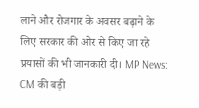लाने और रोजगार के अवसर बढ़ाने के लिए सरकार की ओर से किए जा रहे प्रयासों की भी जानकारी दी। MP News: CM की बड़ी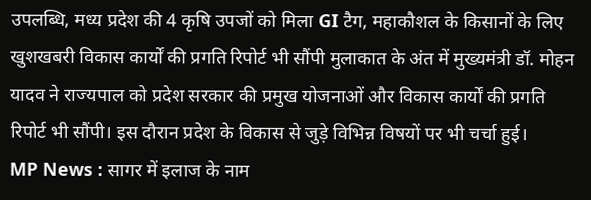उपलब्धि, मध्य प्रदेश की 4 कृषि उपजों को मिला GI टैग, महाकौशल के किसानों के लिए खुशखबरी विकास कार्यों की प्रगति रिपोर्ट भी सौंपी मुलाकात के अंत में मुख्यमंत्री डॉ. मोहन यादव ने राज्यपाल को प्रदेश सरकार की प्रमुख योजनाओं और विकास कार्यों की प्रगति रिपोर्ट भी सौंपी। इस दौरान प्रदेश के विकास से जुड़े विभिन्न विषयों पर भी चर्चा हुई।
MP News : सागर में इलाज के नाम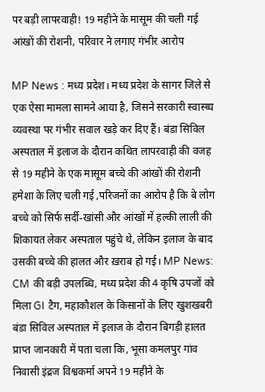पर बड़ी लापरवाही! 19 महीने के मासूम की चली गई आंखों की रोशनी, परिवार ने लगाए गंभीर आरोप

MP News : मध्य प्रदेश। मध्य प्रदेश के सागर जिले से एक ऐसा मामला सामने आया है, जिसने सरकारी स्वास्थ्य व्यवस्था पर गंभीर सवाल खड़े कर दिए हैं। बंडा सिविल अस्पताल में इलाज के दौरान कथित लापरवाही की वजह से 19 महीने के एक मासूम बच्चे की आंखों की रोशनी हमेशा के लिए चली गई ,परिजनों का आरोप है कि बे लोग बच्चे को सिर्फ सर्दी-खांसी और आंखों में हल्की लाली की शिकायत लेकर अस्पताल पहुंचे थे, लेकिन इलाज के बाद उसकी बच्चे की हालत और ख़राब हो गई। MP News: CM की बड़ी उपलब्धि, मध्य प्रदेश की 4 कृषि उपजों को मिला GI टैग, महाकौशल के किसानों के लिए खुशखबरी बंडा सिविल अस्पताल में इलाज के दौरान बिगड़ी हालत प्राप्त जानकारी में पता चला कि, भूसा कमलपुर गांव निवासी इंद्रज विश्वकर्मा अपने 19 महीने के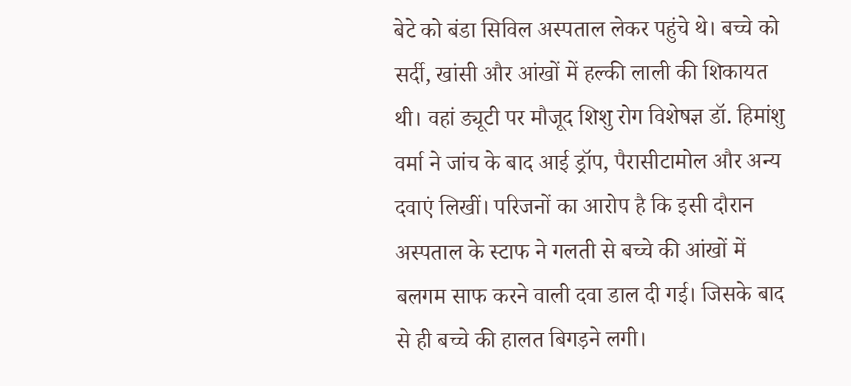बेटे को बंडा सिविल अस्पताल लेकर पहुंचे थे। बच्चे को सर्दी, खांसी और आंखों में हल्की लाली की शिकायत थी। वहां ड्यूटी पर मौजूद शिशु रोग विशेषज्ञ डॉ. हिमांशु वर्मा ने जांच के बाद आई ड्रॉप, पैरासीटामोल और अन्य दवाएं लिखीं। परिजनों का आरोप है कि इसी दौरान अस्पताल के स्टाफ ने गलती से बच्चे की आंखों में बलगम साफ करने वाली दवा डाल दी गई। जिसके बाद से ही बच्चे की हालत बिगड़ने लगी।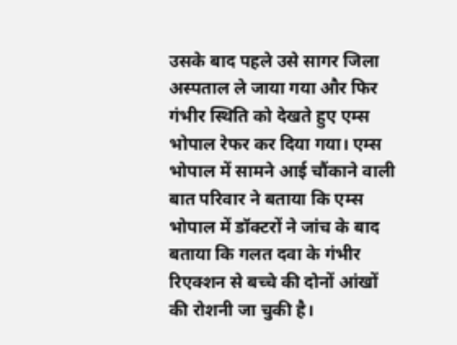उसके बाद पहले उसे सागर जिला अस्पताल ले जाया गया और फिर गंभीर स्थिति को देखते हुए एम्स भोपाल रेफर कर दिया गया। एम्स भोपाल में सामने आई चौंकाने वाली बात परिवार ने बताया कि एम्स भोपाल में डॉक्टरों ने जांच के बाद बताया कि गलत दवा के गंभीर रिएक्शन से बच्चे की दोनों आंखों की रोशनी जा चुकी है।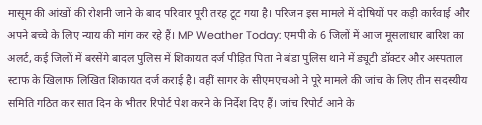मासूम की आंखों की रोशनी जाने के बाद परिवार पूरी तरह टूट गया है। परिजन इस मामले में दोषियों पर कड़ी कार्रवाई और अपने बच्चे के लिए न्याय की मांग कर रहे हैं। MP Weather Today: एमपी के 6 जिलों में आज मूसलाधार बारिश का अलर्ट, कई जिलों में बरसेंगे बादल पुलिस में शिकायत दर्ज पीड़ित पिता ने बंडा पुलिस थाने में ड्यूटी डॉक्टर और अस्पताल स्टाफ के खिलाफ लिखित शिकायत दर्ज कराई है। वहीं सागर के सीएमएचओ ने पूरे मामले की जांच के लिए तीन सदस्यीय समिति गठित कर सात दिन के भीतर रिपोर्ट पेश करने के निर्देश दिए हैं। जांच रिपोर्ट आने के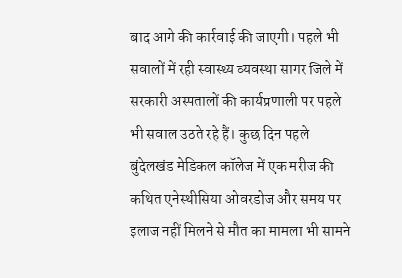बाद आगे की कार्रवाई की जाएगी। पहले भी सवालों में रही स्वास्थ्य व्यवस्था सागर जिले में सरकारी अस्पतालों की कार्यप्रणाली पर पहले भी सवाल उठते रहे हैं। कुछ दिन पहले बुंदेलखंड मेडिकल कॉलेज में एक मरीज की कथित एनेस्थीसिया ओवरडोज और समय पर इलाज नहीं मिलने से मौत का मामला भी सामने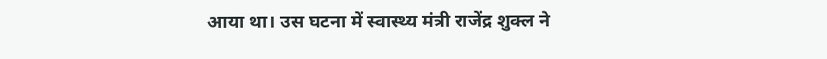आया था। उस घटना में स्वास्थ्य मंत्री राजेंद्र शुक्ल ने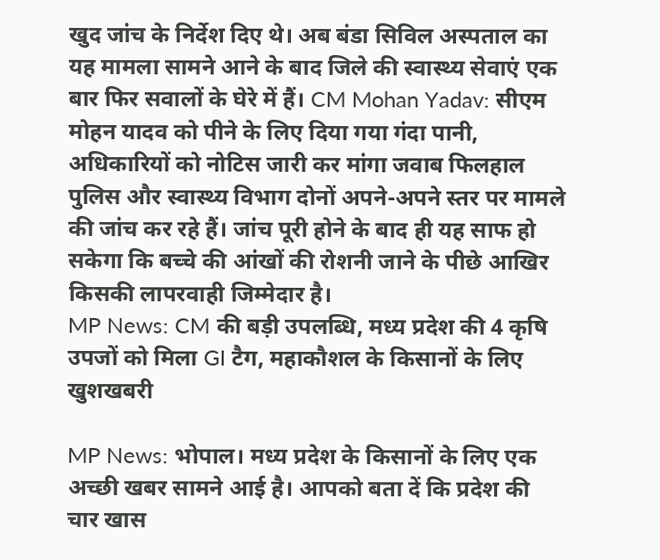खुद जांच के निर्देश दिए थे। अब बंडा सिविल अस्पताल का यह मामला सामने आने के बाद जिले की स्वास्थ्य सेवाएं एक बार फिर सवालों के घेरे में हैं। CM Mohan Yadav: सीएम मोहन यादव को पीने के लिए दिया गया गंदा पानी, अधिकारियों को नोटिस जारी कर मांगा जवाब फिलहाल पुलिस और स्वास्थ्य विभाग दोनों अपने-अपने स्तर पर मामले की जांच कर रहे हैं। जांच पूरी होने के बाद ही यह साफ हो सकेगा कि बच्चे की आंखों की रोशनी जाने के पीछे आखिर किसकी लापरवाही जिम्मेदार है।
MP News: CM की बड़ी उपलब्धि, मध्य प्रदेश की 4 कृषि उपजों को मिला GI टैग, महाकौशल के किसानों के लिए खुशखबरी

MP News: भोपाल। मध्य प्रदेश के किसानों के लिए एक अच्छी खबर सामने आई है। आपको बता दें कि प्रदेश की चार खास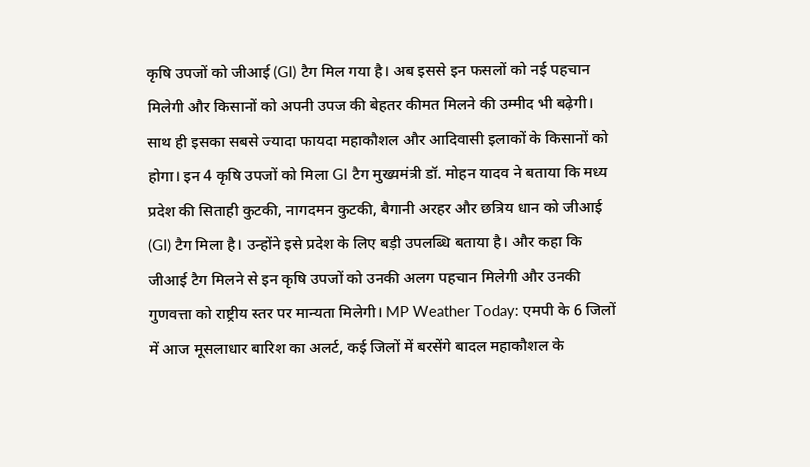कृषि उपजों को जीआई (GI) टैग मिल गया है। अब इससे इन फसलों को नई पहचान मिलेगी और किसानों को अपनी उपज की बेहतर कीमत मिलने की उम्मीद भी बढ़ेगी। साथ ही इसका सबसे ज्यादा फायदा महाकौशल और आदिवासी इलाकों के किसानों को होगा। इन 4 कृषि उपजों को मिला GI टैग मुख्यमंत्री डॉ. मोहन यादव ने बताया कि मध्य प्रदेश की सिताही कुटकी, नागदमन कुटकी, बैगानी अरहर और छत्रिय धान को जीआई (GI) टैग मिला है। उन्होंने इसे प्रदेश के लिए बड़ी उपलब्धि बताया है। और कहा कि जीआई टैग मिलने से इन कृषि उपजों को उनकी अलग पहचान मिलेगी और उनकी गुणवत्ता को राष्ट्रीय स्तर पर मान्यता मिलेगी। MP Weather Today: एमपी के 6 जिलों में आज मूसलाधार बारिश का अलर्ट, कई जिलों में बरसेंगे बादल महाकौशल के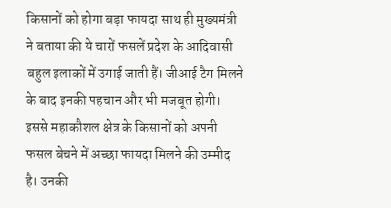किसानों को होगा बड़ा फायदा साथ ही मुख्यमंत्री ने बताया की ये चारों फसलें प्रदेश के आदिवासी बहुल इलाकों में उगाई जाती हैं। जीआई टैग मिलने के बाद इनकी पहचान और भी मजबूत होगी। इससे महाकौशल क्षेत्र के किसानों को अपनी फसल बेचने में अच्छा फायदा मिलने की उम्मीद है। उनकी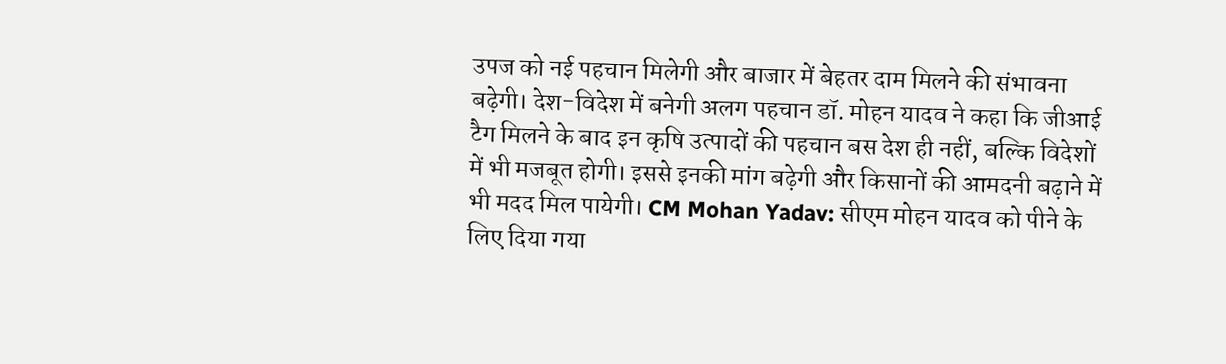उपज को नई पहचान मिलेगी और बाजार में बेहतर दाम मिलने की संभावना बढ़ेगी। देश-विदेश में बनेगी अलग पहचान डॉ. मोहन यादव ने कहा कि जीआई टैग मिलने के बाद इन कृषि उत्पादों की पहचान बस देश ही नहीं, बल्कि विदेशों में भी मजबूत होगी। इससे इनकी मांग बढ़ेगी और किसानों की आमदनी बढ़ाने में भी मदद मिल पायेगी। CM Mohan Yadav: सीएम मोहन यादव को पीने के लिए दिया गया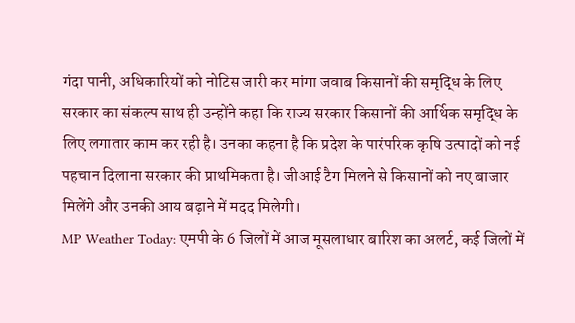गंदा पानी, अधिकारियों को नोटिस जारी कर मांगा जवाब किसानों की समृद्धि के लिए सरकार का संकल्प साथ ही उन्होंने कहा कि राज्य सरकार किसानों की आर्थिक समृद्धि के लिए लगातार काम कर रही है। उनका कहना है कि प्रदेश के पारंपरिक कृषि उत्पादों को नई पहचान दिलाना सरकार की प्राथमिकता है। जीआई टैग मिलने से किसानों को नए बाजार मिलेंगे और उनकी आय बढ़ाने में मदद मिलेगी।
MP Weather Today: एमपी के 6 जिलों में आज मूसलाधार बारिश का अलर्ट, कई जिलों में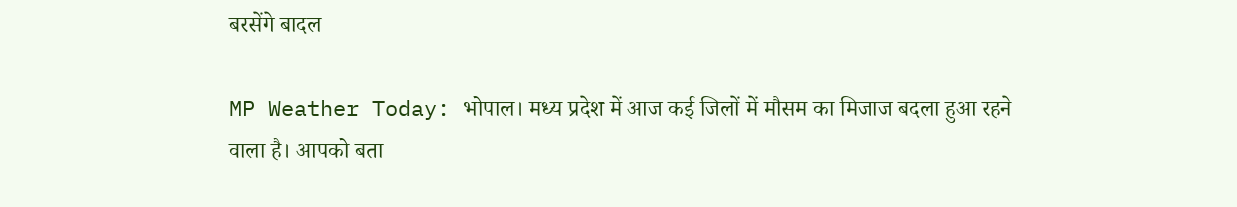बरसेंगे बादल

MP Weather Today: भोपाल। मध्य प्रदेश में आज कई जिलों में मौसम का मिजाज बदला हुआ रहने वाला है। आपको बता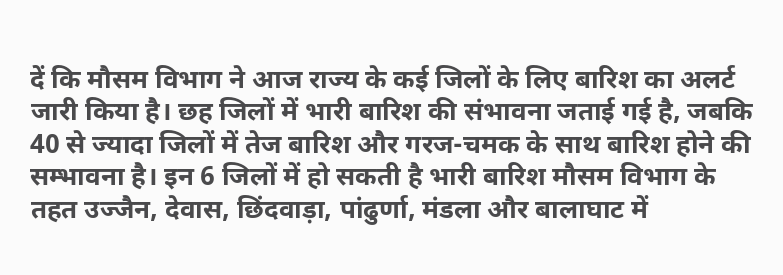दें कि मौसम विभाग ने आज राज्य के कई जिलों के लिए बारिश का अलर्ट जारी किया है। छह जिलों में भारी बारिश की संभावना जताई गई है, जबकि 40 से ज्यादा जिलों में तेज बारिश और गरज-चमक के साथ बारिश होने की सम्भावना है। इन 6 जिलों में हो सकती है भारी बारिश मौसम विभाग के तहत उज्जैन, देवास, छिंदवाड़ा, पांढुर्णा, मंडला और बालाघाट में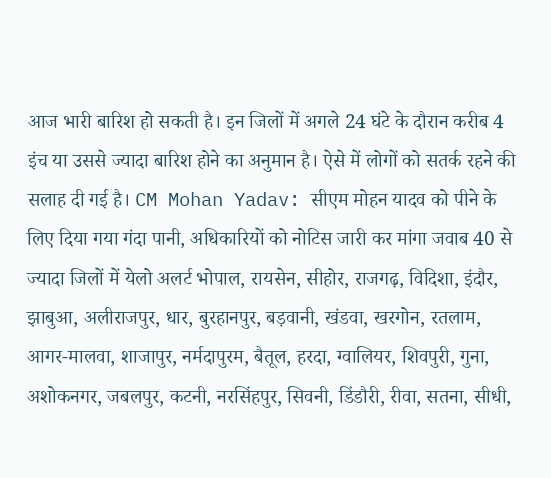आज भारी बारिश हो सकती है। इन जिलों में अगले 24 घंटे के दौरान करीब 4 इंच या उससे ज्यादा बारिश होने का अनुमान है। ऐसे में लोगों को सतर्क रहने की सलाह दी गई है। CM Mohan Yadav: सीएम मोहन यादव को पीने के लिए दिया गया गंदा पानी, अधिकारियों को नोटिस जारी कर मांगा जवाब 40 से ज्यादा जिलों में येलो अलर्ट भोपाल, रायसेन, सीहोर, राजगढ़, विदिशा, इंदौर, झाबुआ, अलीराजपुर, धार, बुरहानपुर, बड़वानी, खंडवा, खरगोन, रतलाम, आगर-मालवा, शाजापुर, नर्मदापुरम, बैतूल, हरदा, ग्वालियर, शिवपुरी, गुना, अशोकनगर, जबलपुर, कटनी, नरसिंहपुर, सिवनी, डिंडौरी, रीवा, सतना, सीधी,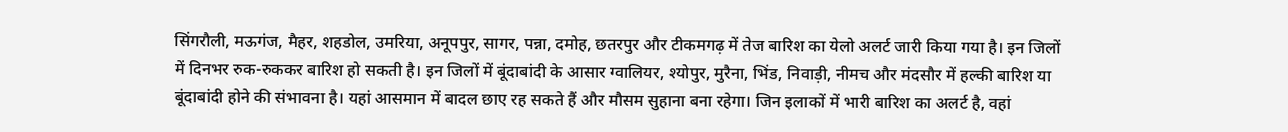सिंगरौली, मऊगंज, मैहर, शहडोल, उमरिया, अनूपपुर, सागर, पन्ना, दमोह, छतरपुर और टीकमगढ़ में तेज बारिश का येलो अलर्ट जारी किया गया है। इन जिलों में दिनभर रुक-रुककर बारिश हो सकती है। इन जिलों में बूंदाबांदी के आसार ग्वालियर, श्योपुर, मुरैना, भिंड, निवाड़ी, नीमच और मंदसौर में हल्की बारिश या बूंदाबांदी होने की संभावना है। यहां आसमान में बादल छाए रह सकते हैं और मौसम सुहाना बना रहेगा। जिन इलाकों में भारी बारिश का अलर्ट है, वहां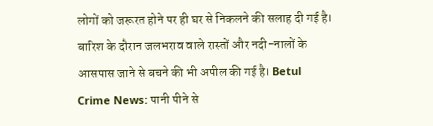लोगों को जरूरत होने पर ही घर से निकलने की सलाह दी गई है। बारिश के दौरान जलभराव वाले रास्तों और नदी-नालों के आसपास जाने से बचने की भी अपील की गई है। Betul Crime News: पानी पीने से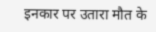इनकार पर उतारा मौत के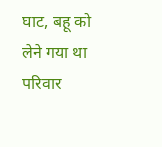घाट, बहू को लेने गया था परिवार